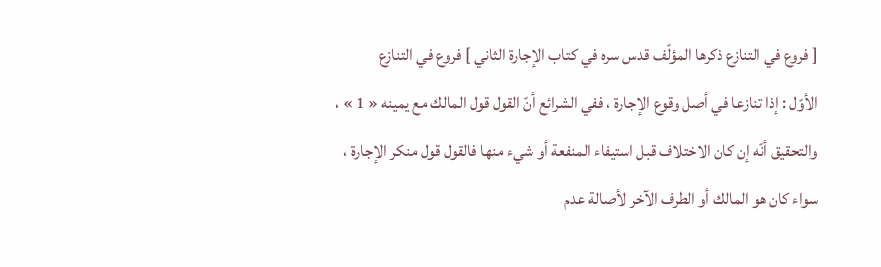[ فروع في التنازع ذكرها المؤلّف قدس سره في كتاب الإجارة الثاني ] فروع في التنازع
الأوّل : إذا تنازعا في أصل وقوع الإجارة ، ففي الشرائع أنّ القول قول المالك مع يمينه « 1 » ، والتحقيق أنّه إن كان الاختلاف قبل استيفاء المنفعة أو شيء منها فالقول قول منكر الإجارة ، سواء كان هو المالك أو الطرف الآخر لأصالة عدم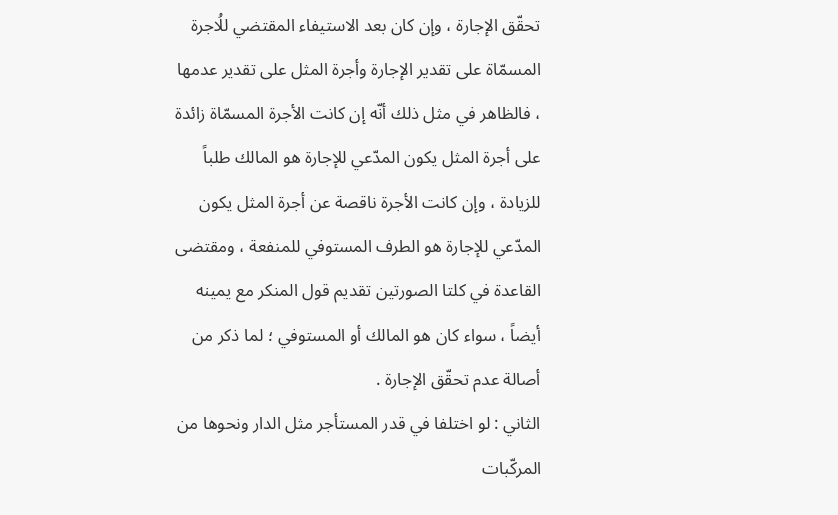تحقّق الإجارة ، وإن كان بعد الاستيفاء المقتضي للُاجرة المسمّاة على تقدير الإجارة وأجرة المثل على تقدير عدمها ، فالظاهر في مثل ذلك أنّه إن كانت الأجرة المسمّاة زائدة على أجرة المثل يكون المدّعي للإجارة هو المالك طلباً للزيادة ، وإن كانت الأجرة ناقصة عن أجرة المثل يكون المدّعي للإجارة هو الطرف المستوفي للمنفعة ، ومقتضى القاعدة في كلتا الصورتين تقديم قول المنكر مع يمينه أيضاً ، سواء كان هو المالك أو المستوفي ؛ لما ذكر من أصالة عدم تحقّق الإجارة .
الثاني : لو اختلفا في قدر المستأجر مثل الدار ونحوها من المركّبات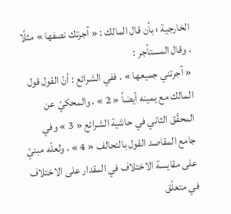الخارجية ؛ بأن قال المالك : « آجرتك نصفها » مثلًا ، وقال المستأجر :
« آجرتني جميعها » . ففي الشرائع : أنّ القول قول المالك مع يمينه أيضاً « 2 » ، والمحكيّ عن المحقّق الثاني في حاشية الشرائع « 3 » وفي جامع المقاصد القول بالتحالف « 4 » ، ولعلّه مبنيّ على مقايسة الاختلاف في المقدار على الاختلاف في متعلّق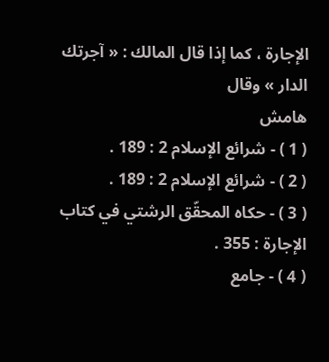الإجارة ، كما إذا قال المالك : « آجرتك الدار » وقال
هامش
( 1 ) - شرائع الإسلام 2 : 189 .
( 2 ) - شرائع الإسلام 2 : 189 .
( 3 ) - حكاه المحقّق الرشتي في كتاب الإجارة : 355 .
( 4 ) - جامع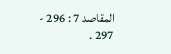المقاصد 7 : 296 - 297 .